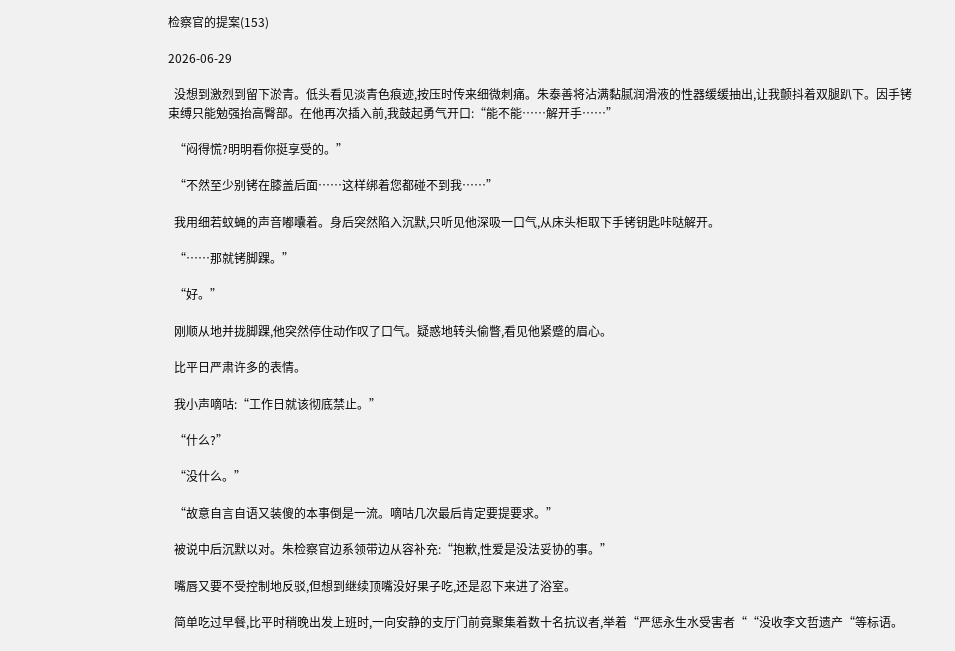检察官的提案(153)

2026-06-29

  没想到激烈到留下淤青。低头看见淡青色痕迹,按压时传来细微刺痛。朱泰善将沾满黏腻润滑液的性器缓缓抽出,让我颤抖着双腿趴下。因手铐束缚只能勉强抬高臀部。在他再次插入前,我鼓起勇气开口:“能不能……解开手……”

  “闷得慌?明明看你挺享受的。”

  “不然至少别铐在膝盖后面……这样绑着您都碰不到我……”

  我用细若蚊蝇的声音嘟囔着。身后突然陷入沉默,只听见他深吸一口气,从床头柜取下手铐钥匙咔哒解开。

  “……那就铐脚踝。”

  “好。”

  刚顺从地并拢脚踝,他突然停住动作叹了口气。疑惑地转头偷瞥,看见他紧蹙的眉心。

  比平日严肃许多的表情。

  我小声嘀咕:“工作日就该彻底禁止。”

  “什么?”

  “没什么。”

  “故意自言自语又装傻的本事倒是一流。嘀咕几次最后肯定要提要求。”

  被说中后沉默以对。朱检察官边系领带边从容补充:“抱歉,性爱是没法妥协的事。”

  嘴唇又要不受控制地反驳,但想到继续顶嘴没好果子吃,还是忍下来进了浴室。

  简单吃过早餐,比平时稍晚出发上班时,一向安静的支厅门前竟聚集着数十名抗议者,举着“严惩永生水受害者““没收李文哲遗产“等标语。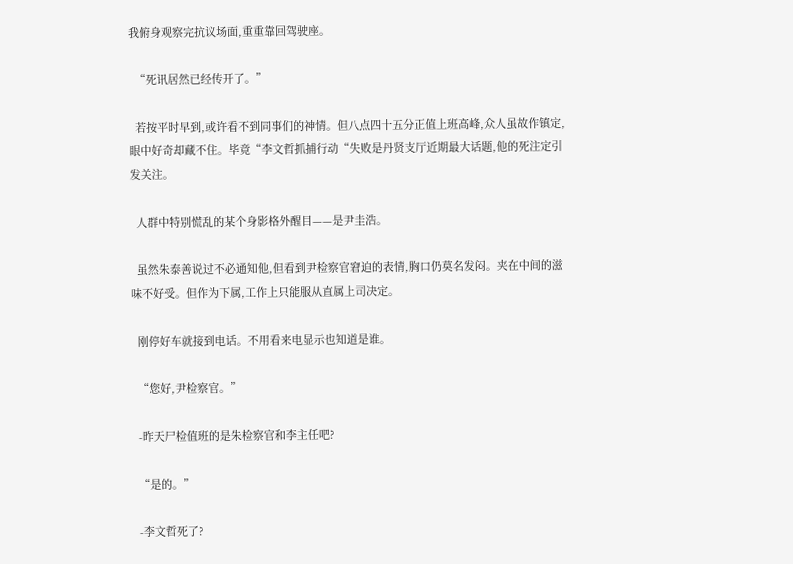我俯身观察完抗议场面,重重靠回驾驶座。

  “死讯居然已经传开了。”

  若按平时早到,或许看不到同事们的神情。但八点四十五分正值上班高峰,众人虽故作镇定,眼中好奇却藏不住。毕竟“李文哲抓捕行动“失败是丹贤支厅近期最大话题,他的死注定引发关注。

  人群中特别慌乱的某个身影格外醒目——是尹圭浩。

  虽然朱泰善说过不必通知他,但看到尹检察官窘迫的表情,胸口仍莫名发闷。夹在中间的滋味不好受。但作为下属,工作上只能服从直属上司决定。

  刚停好车就接到电话。不用看来电显示也知道是谁。

  “您好,尹检察官。”

  -昨天尸检值班的是朱检察官和李主任吧?

  “是的。”

  -李文哲死了?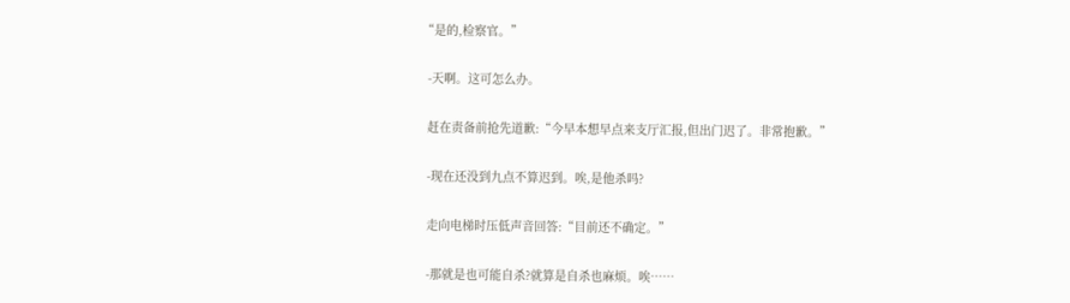“是的,检察官。”

  -天啊。这可怎么办。

  赶在责备前抢先道歉:“今早本想早点来支厅汇报,但出门迟了。非常抱歉。”

  -现在还没到九点不算迟到。唉,是他杀吗?

  走向电梯时压低声音回答:“目前还不确定。”

  -那就是也可能自杀?就算是自杀也麻烦。唉……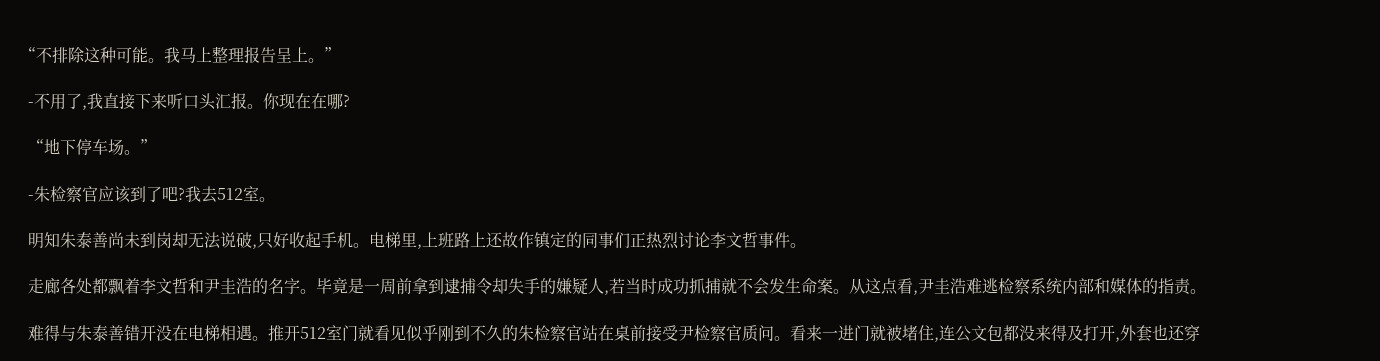“不排除这种可能。我马上整理报告呈上。”

  -不用了,我直接下来听口头汇报。你现在在哪?

  “地下停车场。”

  -朱检察官应该到了吧?我去512室。

  明知朱泰善尚未到岗却无法说破,只好收起手机。电梯里,上班路上还故作镇定的同事们正热烈讨论李文哲事件。

  走廊各处都飘着李文哲和尹圭浩的名字。毕竟是一周前拿到逮捕令却失手的嫌疑人,若当时成功抓捕就不会发生命案。从这点看,尹圭浩难逃检察系统内部和媒体的指责。

  难得与朱泰善错开没在电梯相遇。推开512室门就看见似乎刚到不久的朱检察官站在桌前接受尹检察官质问。看来一进门就被堵住,连公文包都没来得及打开,外套也还穿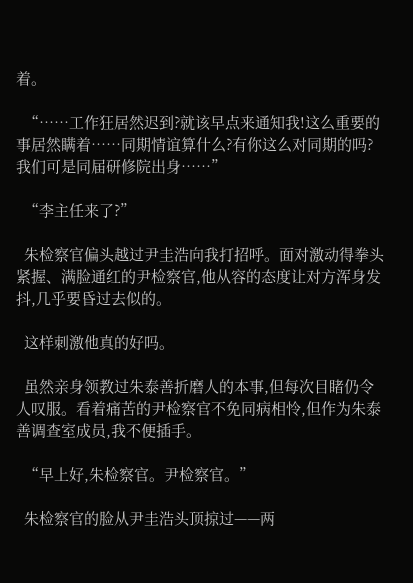着。

  “……工作狂居然迟到?就该早点来通知我!这么重要的事居然瞒着……同期情谊算什么?有你这么对同期的吗?我们可是同届研修院出身……”

  “李主任来了?”

  朱检察官偏头越过尹圭浩向我打招呼。面对激动得拳头紧握、满脸通红的尹检察官,他从容的态度让对方浑身发抖,几乎要昏过去似的。

  这样刺激他真的好吗。

  虽然亲身领教过朱泰善折磨人的本事,但每次目睹仍令人叹服。看着痛苦的尹检察官不免同病相怜,但作为朱泰善调查室成员,我不便插手。

  “早上好,朱检察官。尹检察官。”

  朱检察官的脸从尹圭浩头顶掠过——两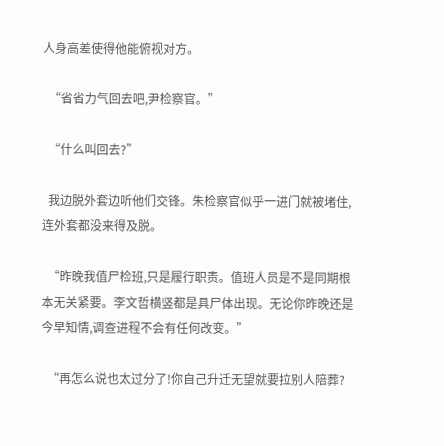人身高差使得他能俯视对方。

  “省省力气回去吧,尹检察官。”

  “什么叫回去?”

  我边脱外套边听他们交锋。朱检察官似乎一进门就被堵住,连外套都没来得及脱。

  “昨晚我值尸检班,只是履行职责。值班人员是不是同期根本无关紧要。李文哲横竖都是具尸体出现。无论你昨晚还是今早知情,调查进程不会有任何改变。”

  “再怎么说也太过分了!你自己升迁无望就要拉别人陪葬?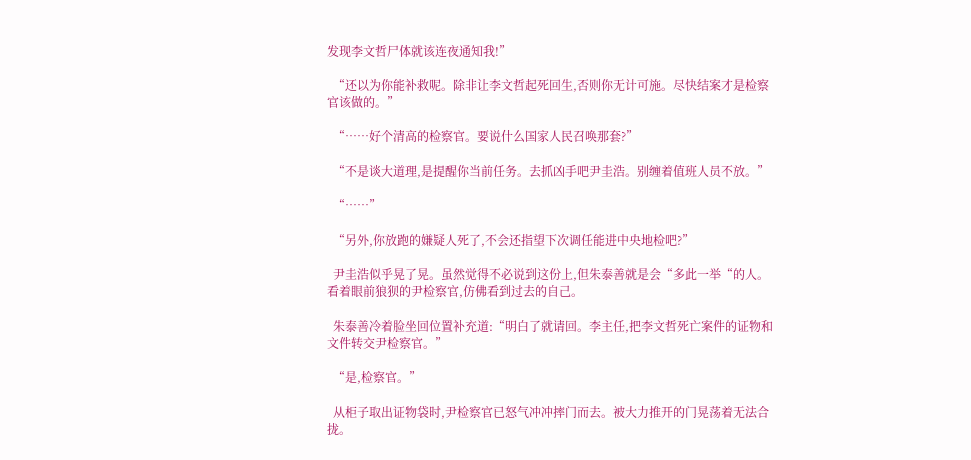发现李文哲尸体就该连夜通知我!”

  “还以为你能补救呢。除非让李文哲起死回生,否则你无计可施。尽快结案才是检察官该做的。”

  “……好个清高的检察官。要说什么国家人民召唤那套?”

  “不是谈大道理,是提醒你当前任务。去抓凶手吧尹圭浩。别缠着值班人员不放。”

  “……”

  “另外,你放跑的嫌疑人死了,不会还指望下次调任能进中央地检吧?”

  尹圭浩似乎晃了晃。虽然觉得不必说到这份上,但朱泰善就是会“多此一举“的人。看着眼前狼狈的尹检察官,仿佛看到过去的自己。

  朱泰善冷着脸坐回位置补充道:“明白了就请回。李主任,把李文哲死亡案件的证物和文件转交尹检察官。”

  “是,检察官。”

  从柜子取出证物袋时,尹检察官已怒气冲冲摔门而去。被大力推开的门晃荡着无法合拢。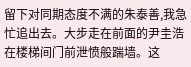留下对同期态度不满的朱泰善,我急忙追出去。大步走在前面的尹圭浩在楼梯间门前泄愤般踹墙。这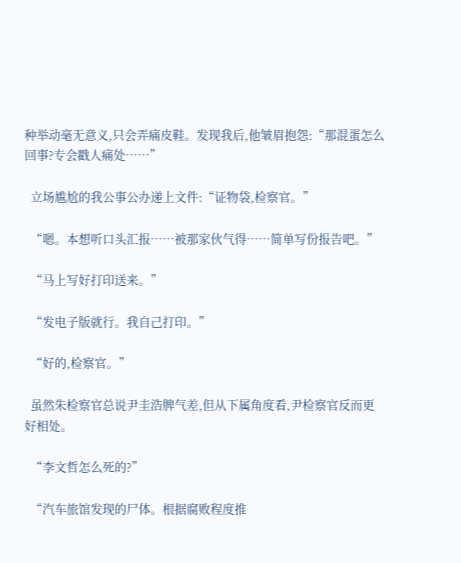种举动毫无意义,只会弄痛皮鞋。发现我后,他皱眉抱怨:“那混蛋怎么回事?专会戳人痛处……”

  立场尴尬的我公事公办递上文件:“证物袋,检察官。”

  “嗯。本想听口头汇报……被那家伙气得……简单写份报告吧。”

  “马上写好打印送来。”

  “发电子版就行。我自己打印。”

  “好的,检察官。”

  虽然朱检察官总说尹圭浩脾气差,但从下属角度看,尹检察官反而更好相处。

  “李文哲怎么死的?”

  “汽车旅馆发现的尸体。根据腐败程度推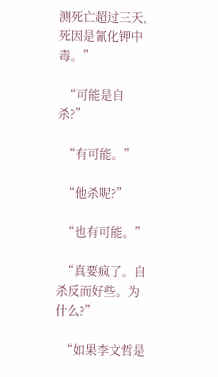测死亡超过三天,死因是氰化钾中毒。”

  “可能是自杀?”

  “有可能。”

  “他杀呢?”

  “也有可能。”

  “真要疯了。自杀反而好些。为什么?”

  “如果李文哲是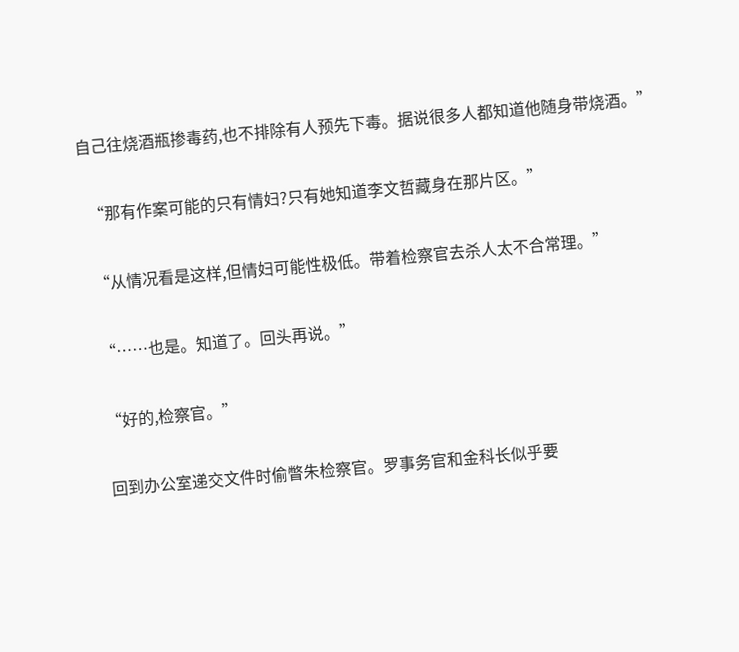自己往烧酒瓶掺毒药,也不排除有人预先下毒。据说很多人都知道他随身带烧酒。”

  “那有作案可能的只有情妇?只有她知道李文哲藏身在那片区。”

  “从情况看是这样,但情妇可能性极低。带着检察官去杀人太不合常理。”

  “……也是。知道了。回头再说。”

  “好的,检察官。”

  回到办公室递交文件时偷瞥朱检察官。罗事务官和金科长似乎要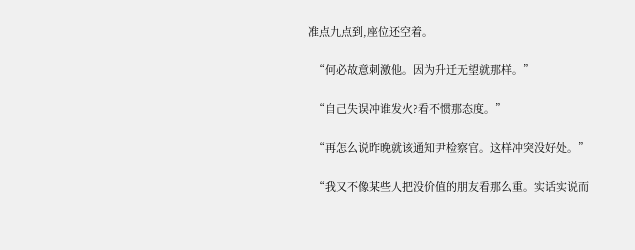准点九点到,座位还空着。

  “何必故意刺激他。因为升迁无望就那样。”

  “自己失误冲谁发火?看不惯那态度。”

  “再怎么说昨晚就该通知尹检察官。这样冲突没好处。”

  “我又不像某些人把没价值的朋友看那么重。实话实说而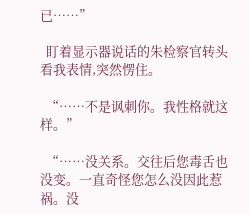已……”

  盯着显示器说话的朱检察官转头看我表情,突然愣住。

  “……不是讽刺你。我性格就这样。”

  “……没关系。交往后您毒舌也没变。一直奇怪您怎么没因此惹祸。没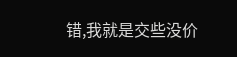错,我就是交些没价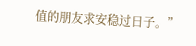值的朋友求安稳过日子。”